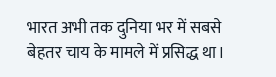भारत अभी तक दुनिया भर में सबसे बेहतर चाय के मामले में प्रसिद्ध था।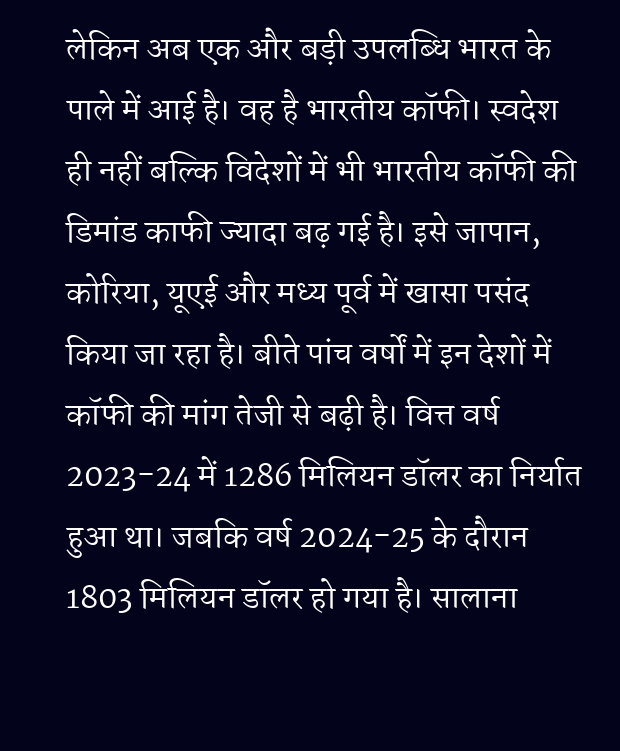लेकिन अब एक और बड़ी उपलब्धि भारत के पाले में आई है। वह है भारतीय कॉफी। स्वदेश ही नहीं बल्कि विदेशों में भी भारतीय कॉफी की डिमांड काफी ज्यादा बढ़ गई है। इसे जापान, कोरिया, यूएई और मध्य पूर्व में खासा पसंद किया जा रहा है। बीते पांच वर्षों में इन देशों में कॉफी की मांग तेजी से बढ़ी है। वित्त वर्ष 2023-24 में 1286 मिलियन डॉलर का निर्यात हुआ था। जबकि वर्ष 2024-25 के दौरान 1803 मिलियन डॉलर हो गया है। सालाना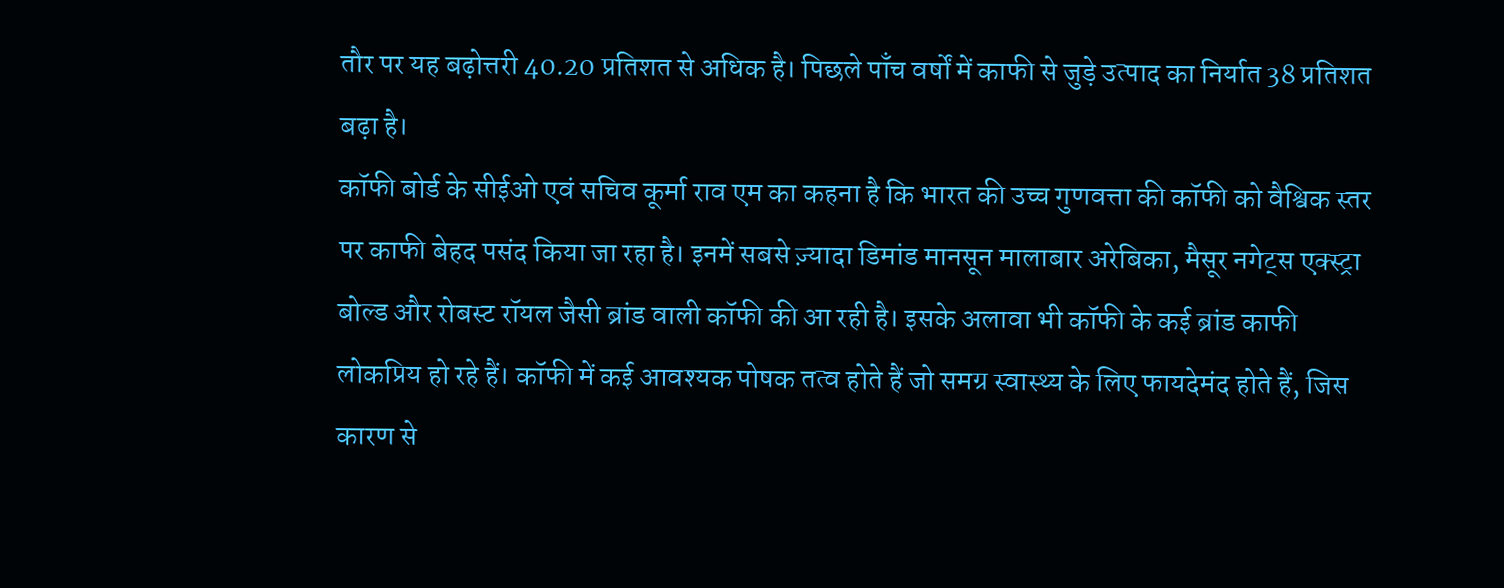तौर पर यह बढ़ोत्तरी 40.20 प्रतिशत से अधिक है। पिछले पाँच वर्षों में काफी से जुड़े उत्पाद का निर्यात 38 प्रतिशत बढ़ा है।
कॉफी बोर्ड के सीईओ एवं सचिव कूर्मा राव एम का कहना है कि भारत की उच्च गुणवत्ता की कॉफी को वैश्विक स्तर पर काफी बेहद पसंद किया जा रहा है। इनमें सबसे ज़्यादा डिमांड मानसून मालाबार अरेबिका, मैसूर नगेट्स एक्स्ट्रा बोल्ड और रोबस्ट रॉयल जैसी ब्रांड वाली कॉफी की आ रही है। इसके अलावा भी कॉफी के कई ब्रांड काफी लोकप्रिय हो रहे हैं। कॉफी में कई आवश्यक पोषक तत्व होते हैं जो समग्र स्वास्थ्य के लिए फायदेमंद होते हैं, जिस कारण से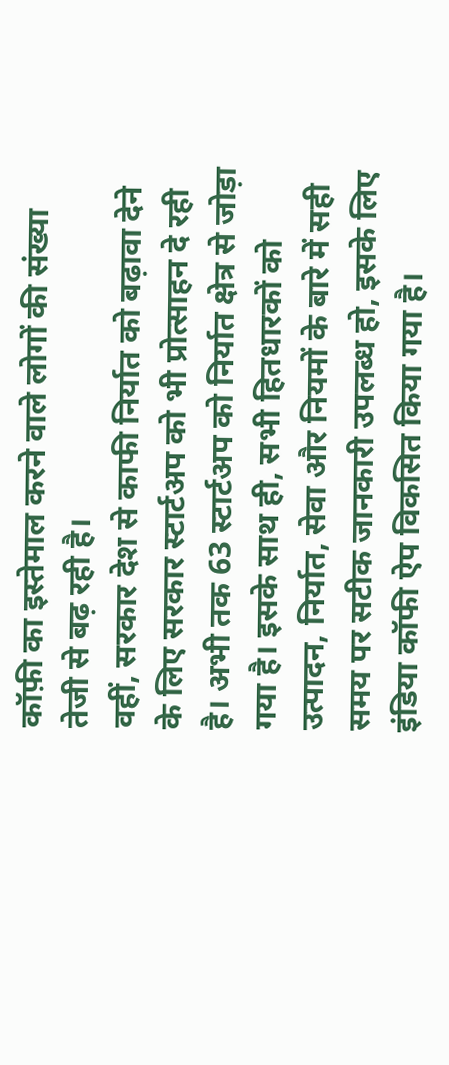कॉफ़ी का इस्तेमाल करने वाले लोगों की संख्या तेजी से बढ़ रही है।
वहीं, सरकार देश से काफी निर्यात को बढ़ावा देने के लिए सरकार स्टार्टअप को भी प्रोत्साहन दे रही है। अभी तक 63 स्टार्टअप को निर्यात क्षेत्र से जोड़ा गया है। इसके साथ ही, सभी हितधारकों को उत्पादन, निर्यात, सेवा और नियमों के बारे में सही समय पर सटीक जानकारी उपलब्ध हो, इसके लिए इंडिया कॉफी ऐप विकसित किया गया है।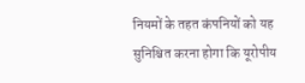नियमों के तहत कंपनियों को यह सुनिश्चित करना होगा कि यूरोपीय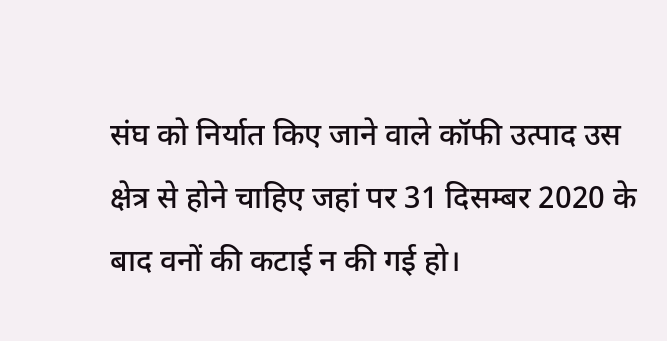संघ को निर्यात किए जाने वाले कॉफी उत्पाद उस क्षेत्र से होने चाहिए जहां पर 31 दिसम्बर 2020 के बाद वनों की कटाई न की गई हो।